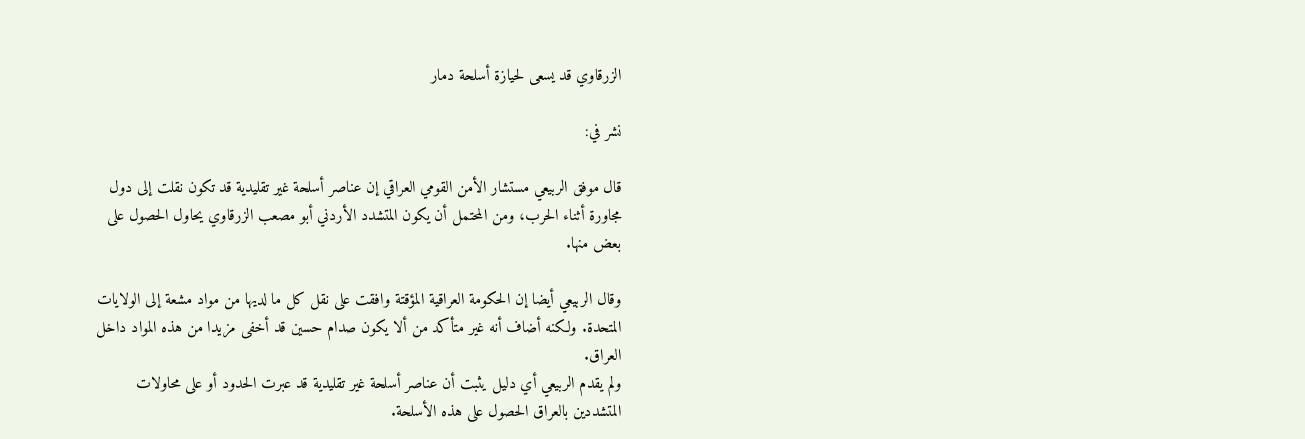الزرقاوي قد يسعى لحيازة أسلحة دمار

نشر في:

قال موفق الربيعي مستشار الأمن القومي العراقي إن عناصر أسلحة غير تقليدية قد تكون نقلت إلى دول مجاورة أثناء الحرب، ومن المحتمل أن يكون المتشدد الأردني أبو مصعب الزرقاوي يحاول الحصول على بعض منها.

وقال الربيعي أيضا إن الحكومة العراقية المؤقتة وافقت على نقل كل ما لديها من مواد مشعة إلى الولايات المتحدة. ولكنه أضاف أنه غير متأكد من ألا يكون صدام حسين قد أخفى مزيدا من هذه المواد داخل العراق.
ولم يقدم الربيعي أي دليل يثبت أن عناصر أسلحة غير تقليدية قد عبرت الحدود أو على محاولات المتشددين بالعراق الحصول على هذه الأسلحة.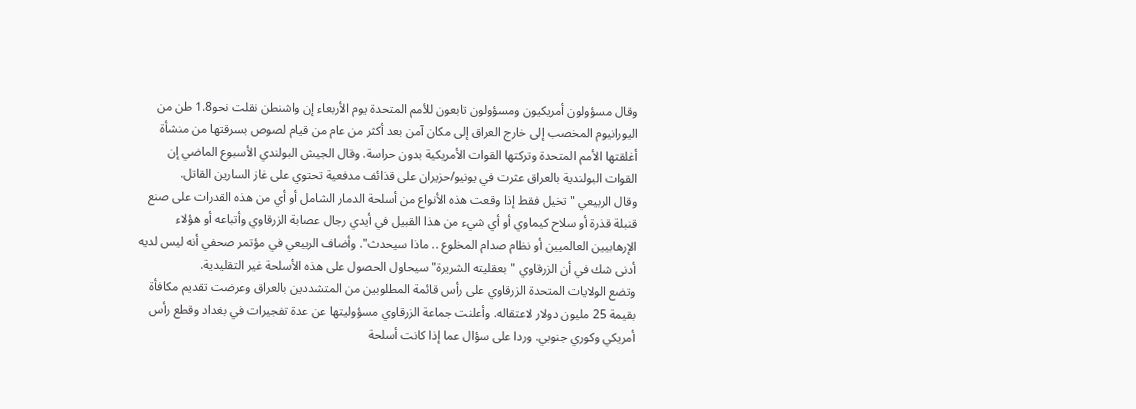وقال مسؤولون أمريكيون ومسؤولون تابعون للأمم المتحدة يوم الأربعاء إن واشنطن نقلت نحو1.8 طن من اليورانيوم المخصب إلى خارج العراق إلى مكان آمن بعد أكثر من عام من قيام لصوص بسرقتها من منشأة أغلقتها الأمم المتحدة وتركتها القوات الأمريكية بدون حراسة. وقال الجيش البولندي الأسبوع الماضي إن القوات البولندية بالعراق عثرت في يونيو/حزيران على قذائف مدفعية تحتوي على غاز السارين القاتل.
وقال الربيعي "تخيل فقط إذا وقعت هذه الأنواع من أسلحة الدمار الشامل أو أي من هذه القدرات على صنع قنبلة قذرة أو سلاح كيماوي أو أي شيء من هذا القبيل في أيدي رجال عصابة الزرقاوي وأتباعه أو هؤلاء الإرهابيين العالميين أو نظام صدام المخلوع .. ماذا سيحدث". وأضاف الربيعي في مؤتمر صحفي أنه ليس لديه أدنى شك في أن الزرقاوي "بعقليته الشريرة" سيحاول الحصول على هذه الأسلحة غير التقليدية.
وتضع الولايات المتحدة الزرقاوي على رأس قائمة المطلوبين من المتشددين بالعراق وعرضت تقديم مكافأة بقيمة 25 مليون دولار لاعتقاله. وأعلنت جماعة الزرقاوي مسؤوليتها عن عدة تفجيرات في بغداد وقطع رأس أمريكي وكوري جنوبي. وردا على سؤال عما إذا كانت أسلحة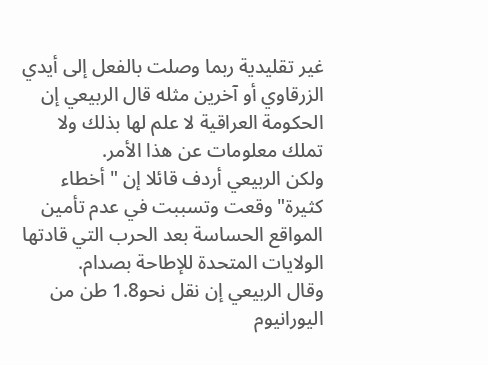غير تقليدية ربما وصلت بالفعل إلى أيدي الزرقاوي أو آخرين مثله قال الربيعي إن الحكومة العراقية لا علم لها بذلك ولا تملك معلومات عن هذا الأمر.
ولكن الربيعي أردف قائلا إن "أخطاء كثيرة" وقعت وتسببت في عدم تأمين المواقع الحساسة بعد الحرب التي قادتها الولايات المتحدة للإطاحة بصدام.
وقال الربيعي إن نقل نحو1.8 طن من اليورانيوم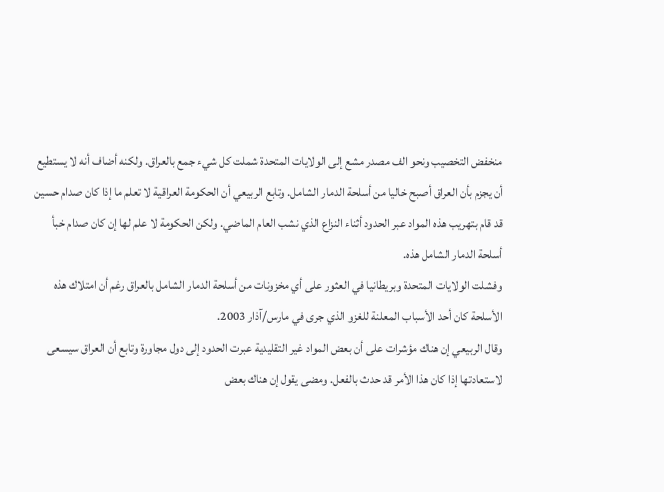منخفض التخصيب ونحو الف مصدر مشع إلى الولايات المتحدة شملت كل شيء جمع بالعراق. ولكنه أضاف أنه لا يستطيع أن يجزم بأن العراق أصبح خاليا من أسلحة الدمار الشامل. وتابع الربيعي أن الحكومة العراقية لا تعلم ما إذا كان صدام حسين قد قام بتهريب هذه المواد عبر الحدود أثناء النزاع الذي نشب العام الماضي. ولكن الحكومة لا علم لها إن كان صدام خبأ أسلحة الدمار الشامل هذه.
وفشلت الولايات المتحدة وبريطانيا في العثور على أي مخزونات من أسلحة الدمار الشامل بالعراق رغم أن امتلاك هذه الأسلحة كان أحد الأسباب المعلنة للغزو الذي جرى في مارس/آذار 2003.
وقال الربيعي إن هناك مؤشرات على أن بعض المواد غير التقليدية عبرت الحدود إلى دول مجاورة وتابع أن العراق سيسعى لاستعادتها إذا كان هذا الأمر قد حدث بالفعل. ومضى يقول إن هناك بعض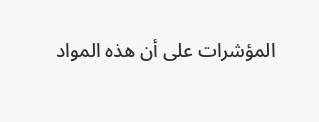المؤشرات على أن هذه المواد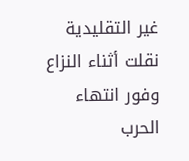غير التقليدية نقلت أثناء النزاع وفور انتهاء الحرب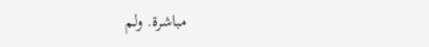مباشرة. ولم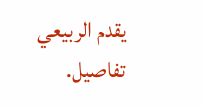يقدم الربيعي تفاصيل.